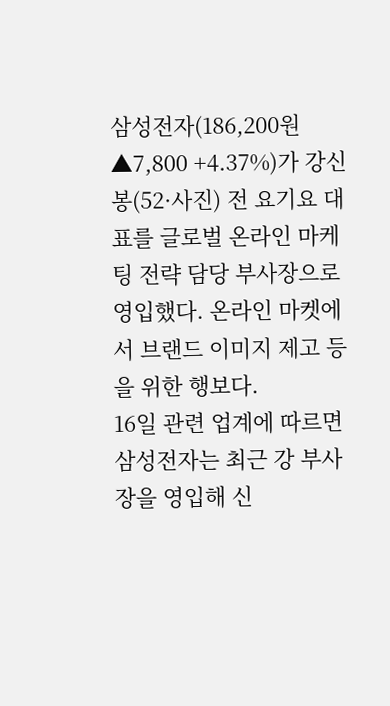삼성전자(186,200원 ▲7,800 +4.37%)가 강신봉(52·사진) 전 요기요 대표를 글로벌 온라인 마케팅 전략 담당 부사장으로 영입했다. 온라인 마켓에서 브랜드 이미지 제고 등을 위한 행보다.
16일 관련 업계에 따르면 삼성전자는 최근 강 부사장을 영입해 신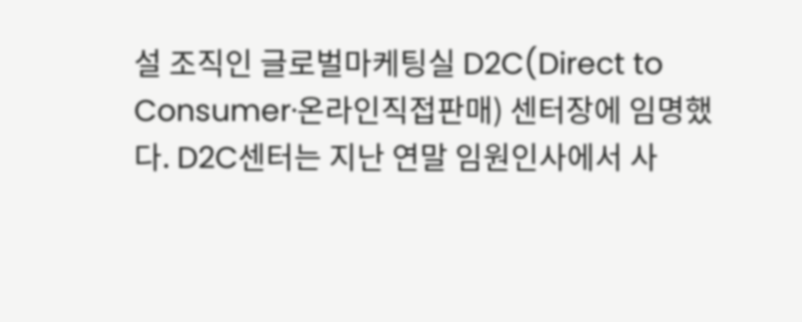설 조직인 글로벌마케팅실 D2C(Direct to Consumer·온라인직접판매) 센터장에 임명했다. D2C센터는 지난 연말 임원인사에서 사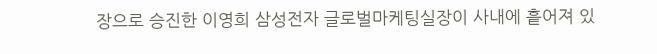장으로 승진한 이영희 삼성전자 글로벌마케팅실장이 사내에 흩어져 있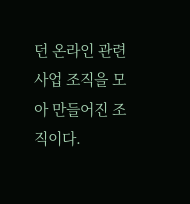던 온라인 관련 사업 조직을 모아 만들어진 조직이다.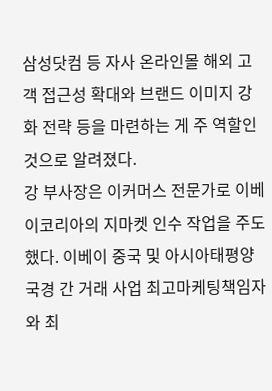삼성닷컴 등 자사 온라인몰 해외 고객 접근성 확대와 브랜드 이미지 강화 전략 등을 마련하는 게 주 역할인 것으로 알려졌다.
강 부사장은 이커머스 전문가로 이베이코리아의 지마켓 인수 작업을 주도했다. 이베이 중국 및 아시아태평양 국경 간 거래 사업 최고마케팅책임자와 최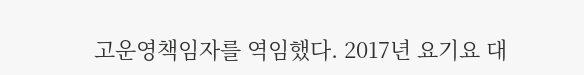고운영책임자를 역임했다. 2017년 요기요 대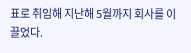표로 취임해 지난해 5월까지 회사를 이끌었다.